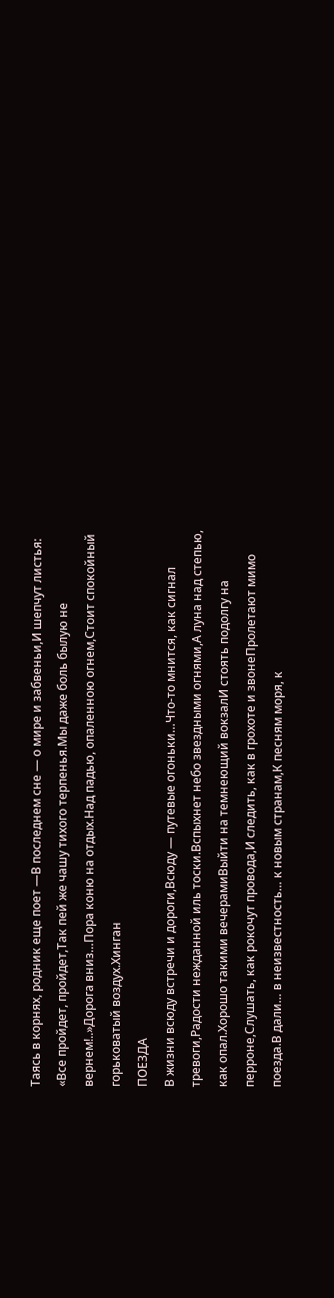Таясь в корнях, родник еще поет —В последнем сне — о мире и забвеньи,И шепчут листья: «Все пройдет, пройдет,Так пей же чашу тихого терпенья.Мы даже боль былую не вернем!..»Дорога вниз…Пора коню на отдых.Над падью, опаленною огнем,Стоит спокойный горьковатый воздух.Хинган
ПОЕЗДА
В жизни всюду встречи и дороги,Всюду — путевые огоньки…Что-то мнится, как сигнал тревоги,Радости нежданной иль тоски.Вспыхнет небо звездными огнями,А луна над степью, как опал.Хорошо такими вечерамиВыйти на темнеющий вокзалИ стоять подолгу на перроне,Слушать, как рокочут провода,И следить, как в грохоте и звонеПролетают мимо поезда.В дали… в неизвестность… к новым странам,К песням моря, к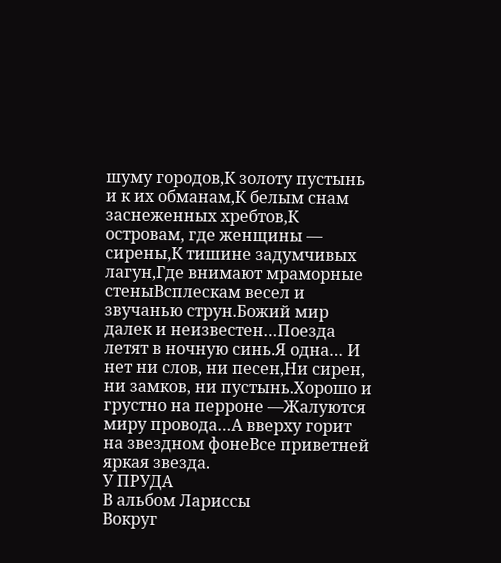шуму городов,К золоту пустынь и к их обманам,К белым снам заснеженных хребтов,К островам, где женщины — сирены,К тишине задумчивых лагун,Где внимают мраморные стеныВсплескам весел и звучанью струн.Божий мир далек и неизвестен…Поезда летят в ночную синь.Я одна… И нет ни слов, ни песен,Ни сирен, ни замков, ни пустынь.Хорошо и грустно на перроне —Жалуются миру провода…А вверху горит на звездном фонеВсе приветней яркая звезда.
У ПРУДА
В альбом Лариссы
Вокруг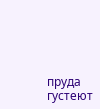пруда густеют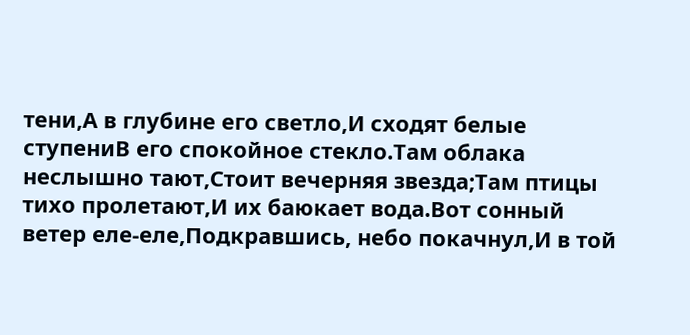тени,А в глубине его светло,И сходят белые ступениВ его спокойное стекло.Там облака неслышно тают,Стоит вечерняя звезда;Там птицы тихо пролетают,И их баюкает вода.Вот сонный ветер еле-еле,Подкравшись, небо покачнул,И в той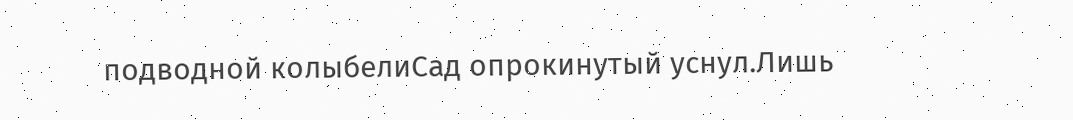подводной колыбелиСад опрокинутый уснул.Лишь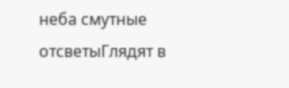неба смутные отсветыГлядят в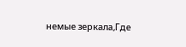немые зеркала,Где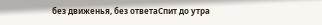без движенья, без ответаСпит до утра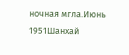ночная мгла.Июнь 1951Шанхай